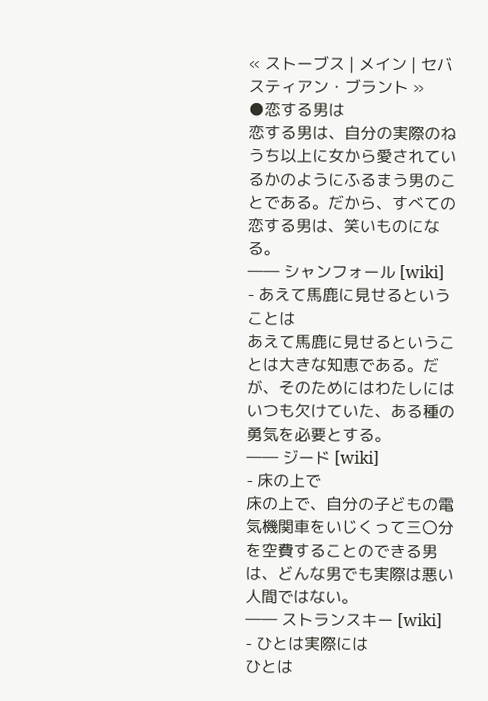« ストーブス | メイン | セバスティアン・ブラント »
●恋する男は
恋する男は、自分の実際のねうち以上に女から愛されているかのようにふるまう男のことである。だから、すべての恋する男は、笑いものになる。
―― シャンフォール [wiki]
- あえて馬鹿に見せるということは
あえて馬鹿に見せるということは大きな知恵である。だが、そのためにはわたしにはいつも欠けていた、ある種の勇気を必要とする。
―― ジード [wiki]
- 床の上で
床の上で、自分の子どもの電気機関車をいじくって三〇分を空費することのできる男は、どんな男でも実際は悪い人間ではない。
―― ストランスキー [wiki]
- ひとは実際には
ひとは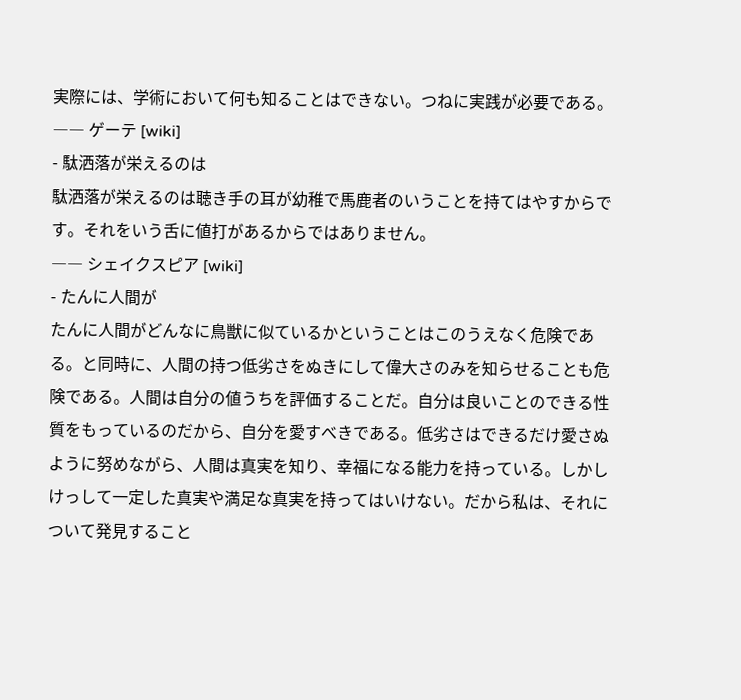実際には、学術において何も知ることはできない。つねに実践が必要である。
―― ゲーテ [wiki]
- 駄洒落が栄えるのは
駄洒落が栄えるのは聴き手の耳が幼稚で馬鹿者のいうことを持てはやすからです。それをいう舌に値打があるからではありません。
―― シェイクスピア [wiki]
- たんに人間が
たんに人間がどんなに鳥獣に似ているかということはこのうえなく危険である。と同時に、人間の持つ低劣さをぬきにして偉大さのみを知らせることも危険である。人間は自分の値うちを評価することだ。自分は良いことのできる性質をもっているのだから、自分を愛すべきである。低劣さはできるだけ愛さぬように努めながら、人間は真実を知り、幸福になる能力を持っている。しかしけっして一定した真実や満足な真実を持ってはいけない。だから私は、それについて発見すること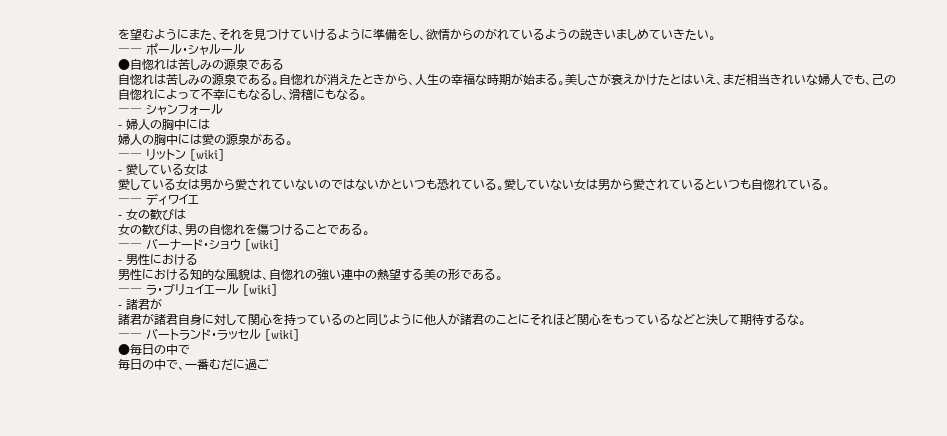を望むようにまた、それを見つけていけるように準備をし、欲情からのがれているようの説きいましめていきたい。
―― ポール・シャルール
●自惚れは苦しみの源泉である
自惚れは苦しみの源泉である。自惚れが消えたときから、人生の幸福な時期が始まる。美しさが衰えかけたとはいえ、まだ相当きれいな婦人でも、己の自惚れによって不幸にもなるし、滑稽にもなる。
―― シャンフォール
- 婦人の胸中には
婦人の胸中には愛の源泉がある。
―― リットン [wiki]
- 愛している女は
愛している女は男から愛されていないのではないかといつも恐れている。愛していない女は男から愛されているといつも自惚れている。
―― ディワイエ
- 女の歓びは
女の歓びは、男の自惚れを傷つけることである。
―― バーナード・ショウ [wiki]
- 男性における
男性における知的な風貌は、自惚れの強い連中の熱望する美の形である。
―― ラ・ブリュイエール [wiki]
- 諸君が
諸君が諸君自身に対して関心を持っているのと同じように他人が諸君のことにそれほど関心をもっているなどと決して期待するな。
―― バートランド・ラッセル [wiki]
●毎日の中で
毎日の中で、一番むだに過ご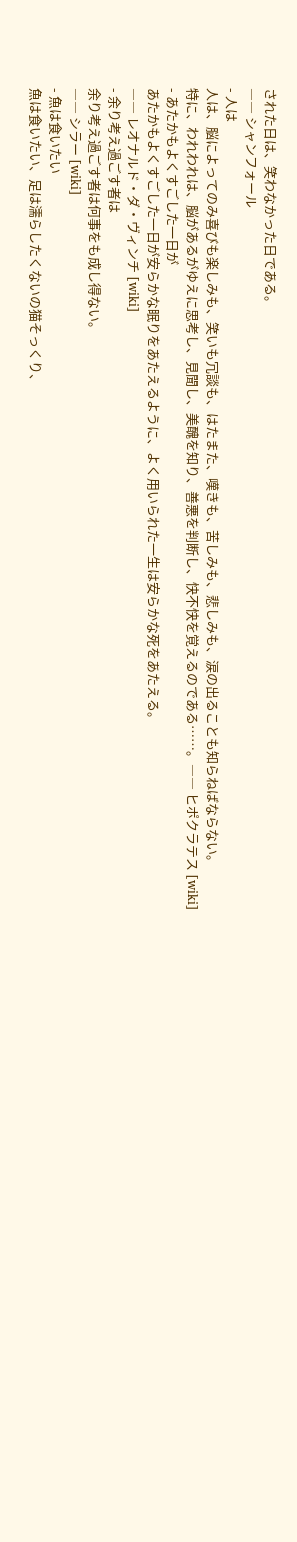された日は、笑わなかった日である。
―― シャンフォール
- 人は
人は、脳によってのみ喜びも楽しみも、笑いも冗談も、はたまた、嘆きも、苦しみも、悲しみも、涙の出ることも知らねばならない。
特に、われわれは、脳があるがゆえに思考し、見聞し、美醜を知り、善悪を判断し、快不快を覚えるのである……。―― ヒポクラテス [wiki]
- あたかもよくすごした一日が
あたかもよくすごした一日が安らかな眠りをあたえるように、よく用いられた一生は安らかな死をあたえる。
―― レオナルド・ダ・ヴィンチ [wiki]
- 余り考え過ごす者は
余り考え過ごす者は何事をも成し得ない。
―― シラー [wiki]
- 魚は食いたい
魚は食いたい、足は濡らしたくないの猫そっくり、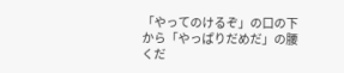「やってのけるぞ」の口の下から「やっぱりだめだ」の腰くだ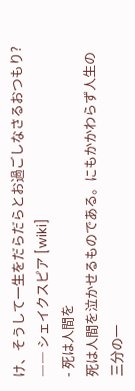け、そうして一生をだらだらとお過ごしなさるおつもり?
―― シェイクスピア [wiki]
- 死は人間を
死は人間を泣かせるものである。にもかかわらず人生の三分の一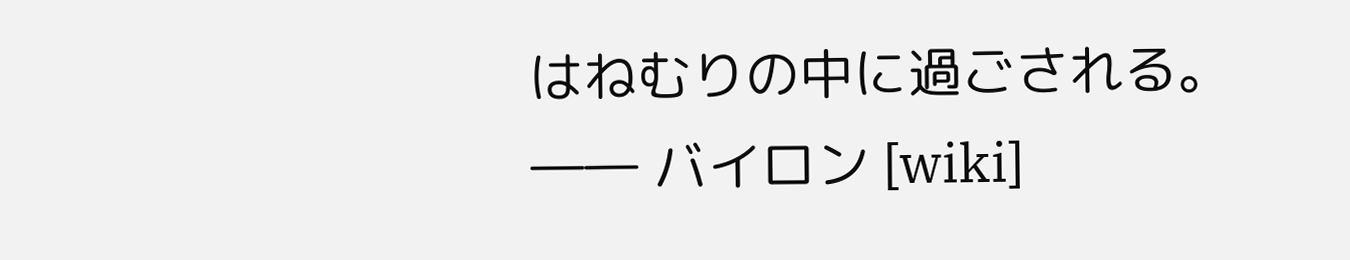はねむりの中に過ごされる。
―― バイロン [wiki]